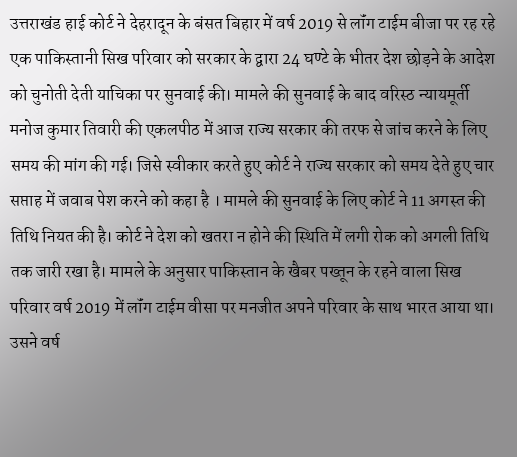उत्तराखंड हाई कोर्ट ने देहरादून के बंसत बिहार में वर्ष 2019 से लॉंग टाईम बीजा पर रह रहे एक पाकिस्तानी सिख परिवार को सरकार के द्वारा 24 घण्टे के भीतर देश छोड़ने के आदेश को चुनोती देती याचिका पर सुनवाई की। मामले की सुनवाई के बाद वरिस्ठ न्यायमूर्ती मनोज कुमार तिवारी की एकलपीठ में आज राज्य सरकार की तरफ से जांच करने के लिए समय की मांग की गई। जिसे स्वीकार करते हुए कोर्ट ने राज्य सरकार को समय देते हुए चार सप्ताह में जवाब पेश करने को कहा है । मामले की सुनवाई के लिए कोर्ट ने 11 अगस्त की तिथि नियत की है। कोर्ट ने देश को खतरा न होने की स्थिति में लगी रोक को अगली तिथि तक जारी रखा है। मामले के अनुसार पाकिस्तान के खैबर पख्तून के रहने वाला सिख परिवार वर्ष 2019 में लॉंग टाईम वीसा पर मनजीत अपने परिवार के साथ भारत आया था। उसने वर्ष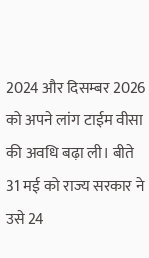2024 और दिसम्बर 2026 को अपने लांग टाईम वीसा की अवधि बढ़ा ली। बीते 31 मई को राज्य सरकार ने उसे 24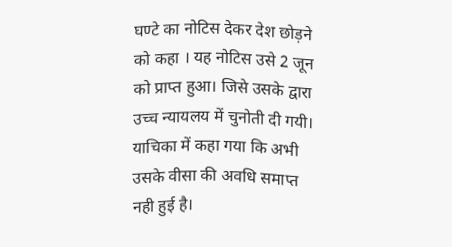घण्टे का नोटिस देकर देश छोड़ने को कहा । यह नोटिस उसे 2 जून को प्राप्त हुआ। जिसे उसके द्वारा उच्च न्यायलय में चुनोती दी गयी। याचिका में कहा गया कि अभी उसके वीसा की अवधि समाप्त नही हुई है।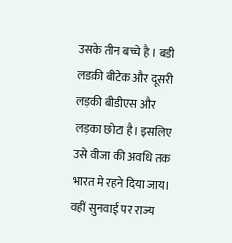उसके तीन बच्चे है । बडी लडक़ी बीटेक और दूसरी लड़की बीडीएस और लड़का छोटा है। इसलिए उसे वीजा की अवधि तक भारत मे रहने दिया जाय। वहीं सुनवाई पर राज्य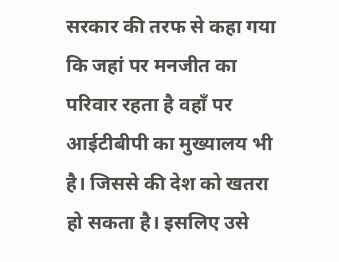सरकार की तरफ से कहा गया कि जहां पर मनजीत का परिवार रहता है वहाँ पर आईटीबीपी का मुख्यालय भी है। जिससे की देश को खतरा हो सकता है। इसलिए उसे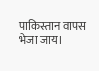पाकिस्तान वापस भेजा जाय।